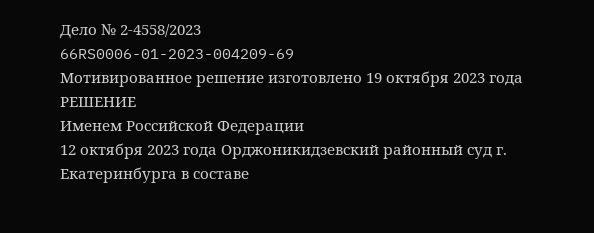Дело № 2-4558/2023
66RS0006-01-2023-004209-69
Мотивированное решение изготовлено 19 октября 2023 года
РЕШЕНИЕ
Именем Российской Федерации
12 октября 2023 года Орджоникидзевский районный суд г. Екатеринбурга в составе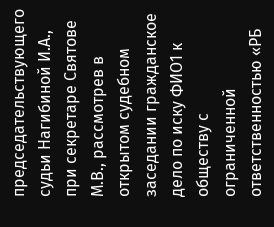председательствующего судьи Нагибиной И.А., при секретаре Святове М.В., рассмотрев в открытом судебном заседании гражданское дело по иску ФИО1 к обществу с ограниченной ответственностью «РБ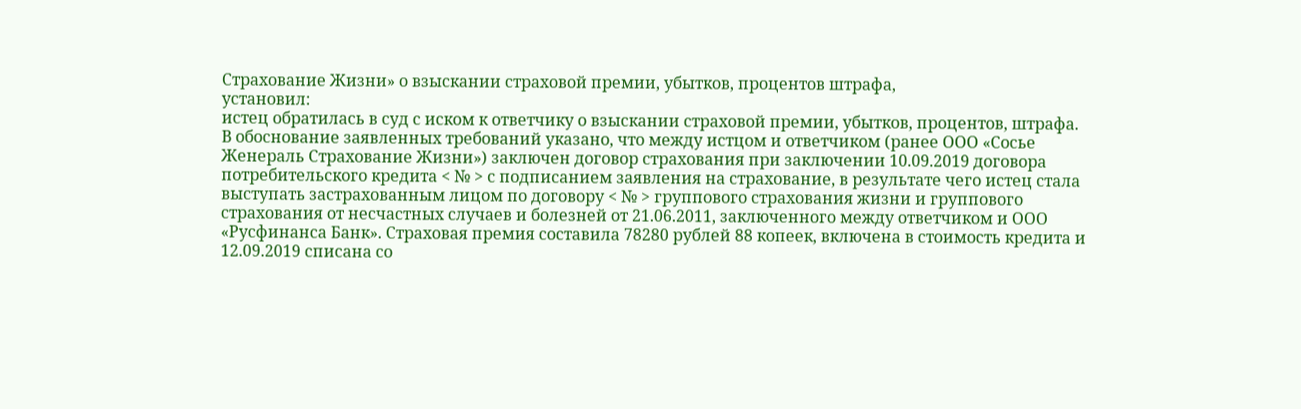Страхование Жизни» о взыскании страховой премии, убытков, процентов штрафа,
установил:
истец обратилась в суд с иском к ответчику о взыскании страховой премии, убытков, процентов, штрафа.
В обоснование заявленных требований указано, что между истцом и ответчиком (ранее ООО «Сосье Женераль Страхование Жизни») заключен договор страхования при заключении 10.09.2019 договора потребительского кредита < № > с подписанием заявления на страхование, в результате чего истец стала выступать застрахованным лицом по договору < № > группового страхования жизни и группового страхования от несчастных случаев и болезней от 21.06.2011, заключенного между ответчиком и ООО «Русфинанса Банк». Страховая премия составила 78280 рублей 88 копеек, включена в стоимость кредита и 12.09.2019 списана со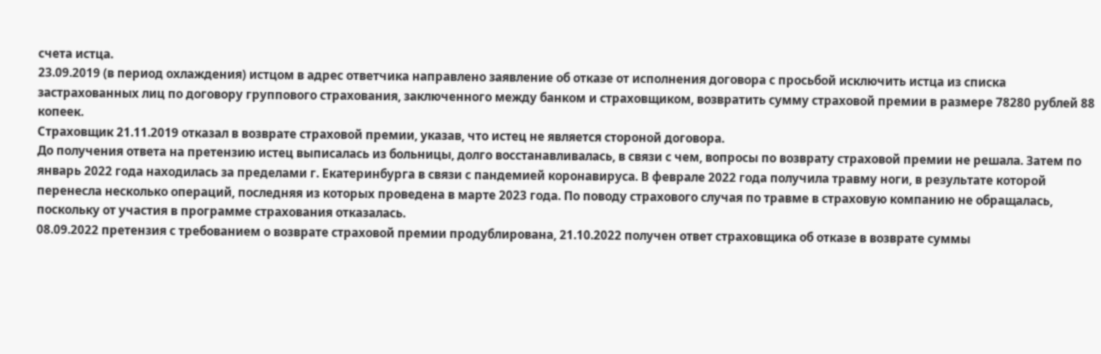счета истца.
23.09.2019 (в период охлаждения) истцом в адрес ответчика направлено заявление об отказе от исполнения договора с просьбой исключить истца из списка застрахованных лиц по договору группового страхования, заключенного между банком и страховщиком, возвратить сумму страховой премии в размере 78280 рублей 88 копеек.
Страховщик 21.11.2019 отказал в возврате страховой премии, указав, что истец не является стороной договора.
До получения ответа на претензию истец выписалась из больницы, долго восстанавливалась, в связи с чем, вопросы по возврату страховой премии не решала. Затем по январь 2022 года находилась за пределами г. Екатеринбурга в связи с пандемией коронавируса. В феврале 2022 года получила травму ноги, в результате которой перенесла несколько операций, последняя из которых проведена в марте 2023 года. По поводу страхового случая по травме в страховую компанию не обращалась, поскольку от участия в программе страхования отказалась.
08.09.2022 претензия с требованием о возврате страховой премии продублирована, 21.10.2022 получен ответ страховщика об отказе в возврате суммы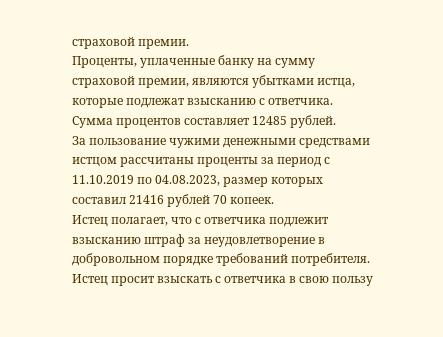страховой премии.
Проценты, уплаченные банку на сумму страховой премии, являются убытками истца, которые подлежат взысканию с ответчика. Сумма процентов составляет 12485 рублей.
За пользование чужими денежными средствами истцом рассчитаны проценты за период с 11.10.2019 по 04.08.2023, размер которых составил 21416 рублей 70 копеек.
Истец полагает, что с ответчика подлежит взысканию штраф за неудовлетворение в добровольном порядке требований потребителя.
Истец просит взыскать с ответчика в свою пользу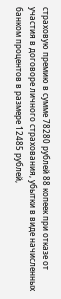страховую премию в сумме 78280 рублей 88 копеек при отказе от участия в договоре личного страхования, убытки в виде начисленных банком процентов в размере 12485 рублей,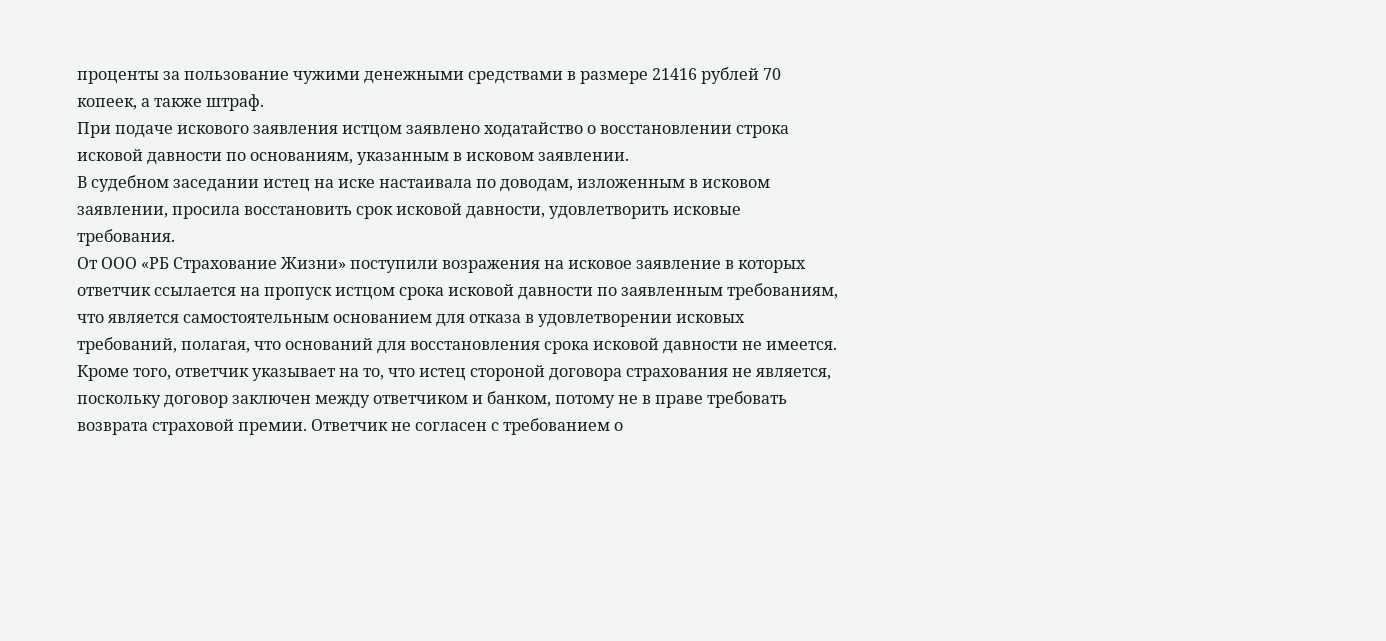проценты за пользование чужими денежными средствами в размере 21416 рублей 70 копеек, а также штраф.
При подаче искового заявления истцом заявлено ходатайство о восстановлении строка исковой давности по основаниям, указанным в исковом заявлении.
В судебном заседании истец на иске настаивала по доводам, изложенным в исковом заявлении, просила восстановить срок исковой давности, удовлетворить исковые требования.
От ООО «РБ Страхование Жизни» поступили возражения на исковое заявление в которых ответчик ссылается на пропуск истцом срока исковой давности по заявленным требованиям, что является самостоятельным основанием для отказа в удовлетворении исковых требований, полагая, что оснований для восстановления срока исковой давности не имеется. Кроме того, ответчик указывает на то, что истец стороной договора страхования не является, поскольку договор заключен между ответчиком и банком, потому не в праве требовать возврата страховой премии. Ответчик не согласен с требованием о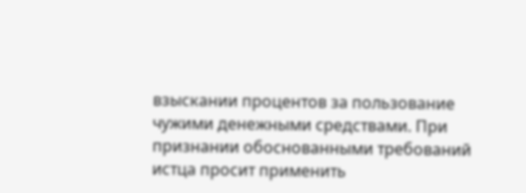взыскании процентов за пользование чужими денежными средствами. При признании обоснованными требований истца просит применить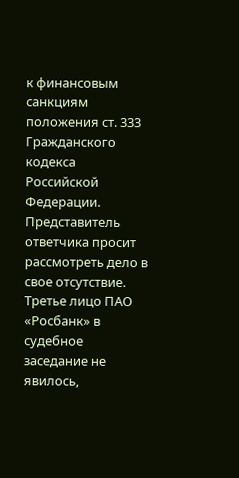к финансовым санкциям положения ст. 333 Гражданского кодекса Российской Федерации. Представитель ответчика просит рассмотреть дело в свое отсутствие.
Третье лицо ПАО «Росбанк» в судебное заседание не явилось,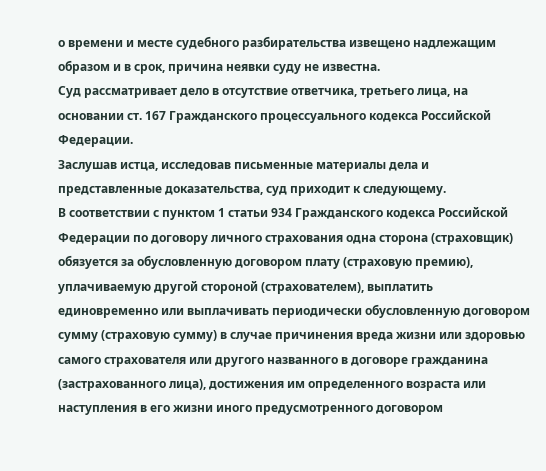о времени и месте судебного разбирательства извещено надлежащим образом и в срок, причина неявки суду не известна.
Суд рассматривает дело в отсутствие ответчика, третьего лица, на основании ст. 167 Гражданского процессуального кодекса Российской Федерации.
Заслушав истца, исследовав письменные материалы дела и представленные доказательства, суд приходит к следующему.
В соответствии с пунктом 1 статьи 934 Гражданского кодекса Российской Федерации по договору личного страхования одна сторона (страховщик) обязуется за обусловленную договором плату (страховую премию), уплачиваемую другой стороной (страхователем), выплатить единовременно или выплачивать периодически обусловленную договором сумму (страховую сумму) в случае причинения вреда жизни или здоровью самого страхователя или другого названного в договоре гражданина (застрахованного лица), достижения им определенного возраста или наступления в его жизни иного предусмотренного договором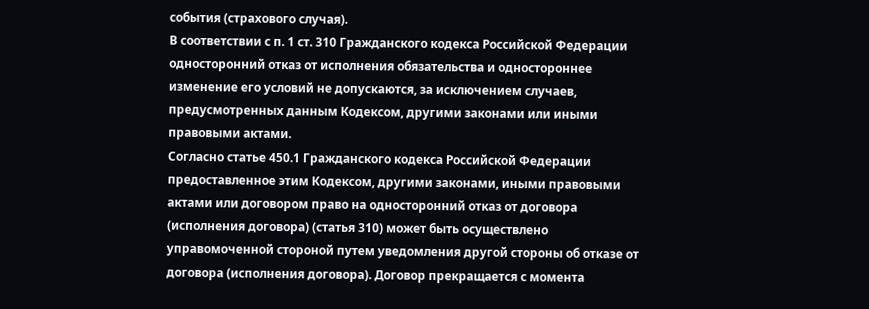события (страхового случая).
В соответствии с п. 1 ст. 310 Гражданского кодекса Российской Федерации односторонний отказ от исполнения обязательства и одностороннее изменение его условий не допускаются, за исключением случаев, предусмотренных данным Кодексом, другими законами или иными правовыми актами.
Согласно статье 450.1 Гражданского кодекса Российской Федерации предоставленное этим Кодексом, другими законами, иными правовыми актами или договором право на односторонний отказ от договора (исполнения договора) (статья 310) может быть осуществлено управомоченной стороной путем уведомления другой стороны об отказе от договора (исполнения договора). Договор прекращается с момента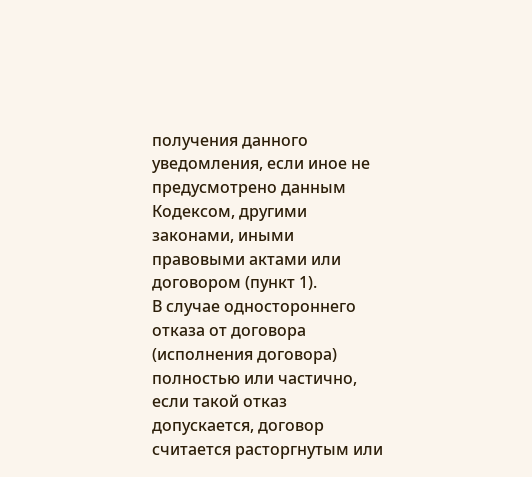получения данного уведомления, если иное не предусмотрено данным Кодексом, другими законами, иными правовыми актами или договором (пункт 1).
В случае одностороннего отказа от договора (исполнения договора) полностью или частично, если такой отказ допускается, договор считается расторгнутым или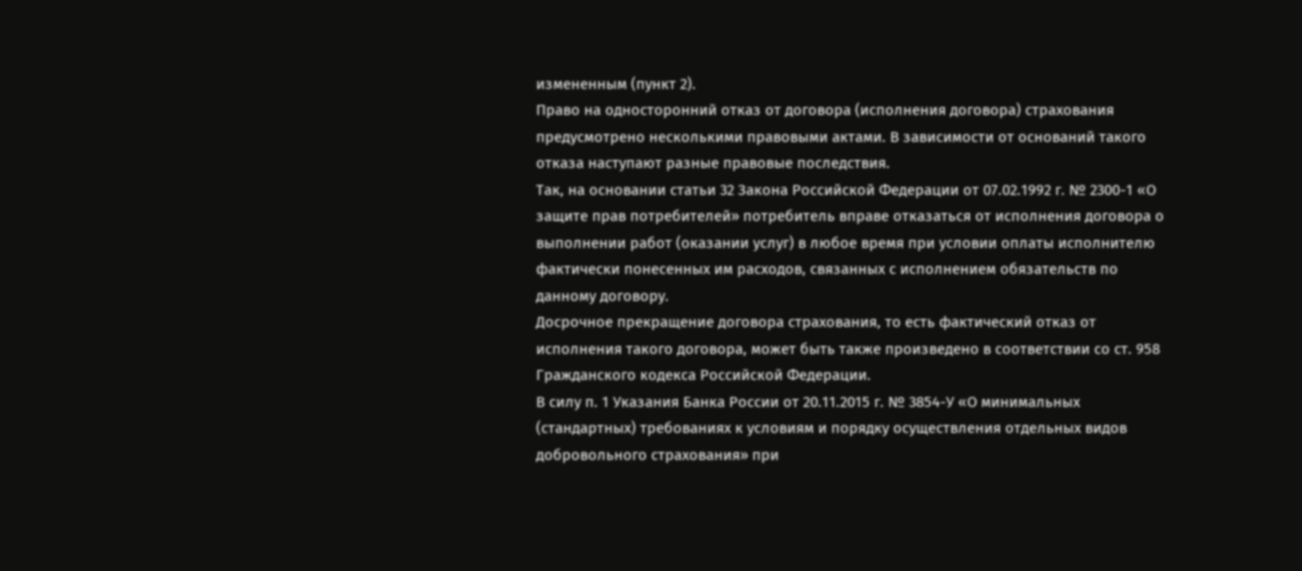измененным (пункт 2).
Право на односторонний отказ от договора (исполнения договора) страхования предусмотрено несколькими правовыми актами. В зависимости от оснований такого отказа наступают разные правовые последствия.
Так, на основании статьи 32 Закона Российской Федерации от 07.02.1992 г. № 2300-1 «О защите прав потребителей» потребитель вправе отказаться от исполнения договора о выполнении работ (оказании услуг) в любое время при условии оплаты исполнителю фактически понесенных им расходов, связанных с исполнением обязательств по данному договору.
Досрочное прекращение договора страхования, то есть фактический отказ от исполнения такого договора, может быть также произведено в соответствии со ст. 958 Гражданского кодекса Российской Федерации.
В силу п. 1 Указания Банка России от 20.11.2015 г. № 3854-У «О минимальных (стандартных) требованиях к условиям и порядку осуществления отдельных видов добровольного страхования» при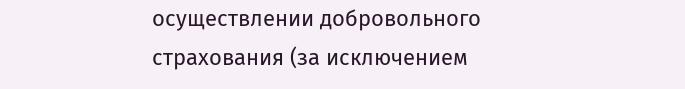осуществлении добровольного страхования (за исключением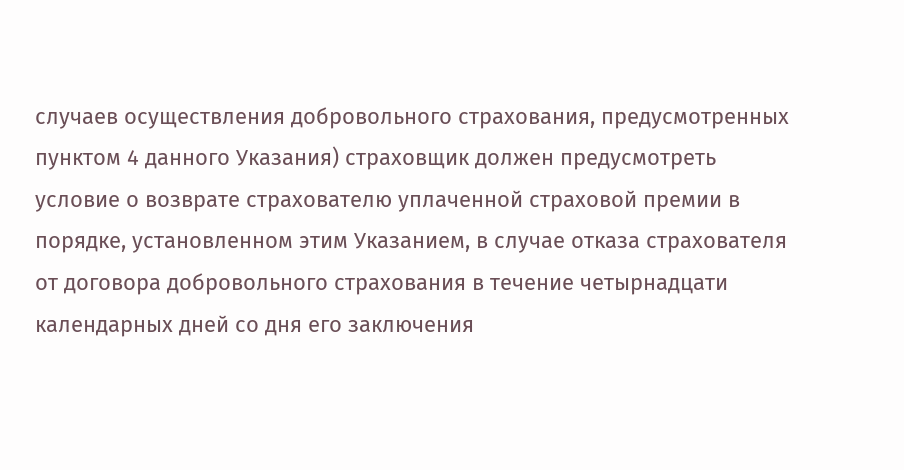случаев осуществления добровольного страхования, предусмотренных пунктом 4 данного Указания) страховщик должен предусмотреть условие о возврате страхователю уплаченной страховой премии в порядке, установленном этим Указанием, в случае отказа страхователя от договора добровольного страхования в течение четырнадцати календарных дней со дня его заключения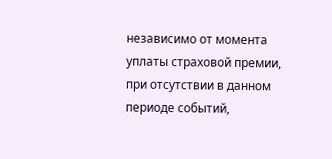независимо от момента уплаты страховой премии, при отсутствии в данном периоде событий,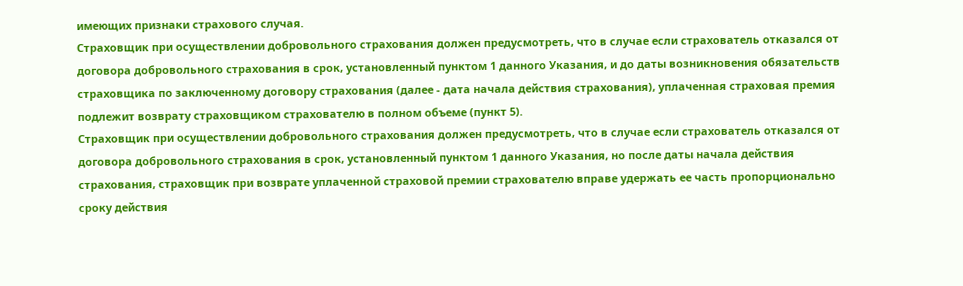имеющих признаки страхового случая.
Страховщик при осуществлении добровольного страхования должен предусмотреть, что в случае если страхователь отказался от договора добровольного страхования в срок, установленный пунктом 1 данного Указания, и до даты возникновения обязательств страховщика по заключенному договору страхования (далее - дата начала действия страхования), уплаченная страховая премия подлежит возврату страховщиком страхователю в полном объеме (пункт 5).
Страховщик при осуществлении добровольного страхования должен предусмотреть, что в случае если страхователь отказался от договора добровольного страхования в срок, установленный пунктом 1 данного Указания, но после даты начала действия страхования, страховщик при возврате уплаченной страховой премии страхователю вправе удержать ее часть пропорционально сроку действия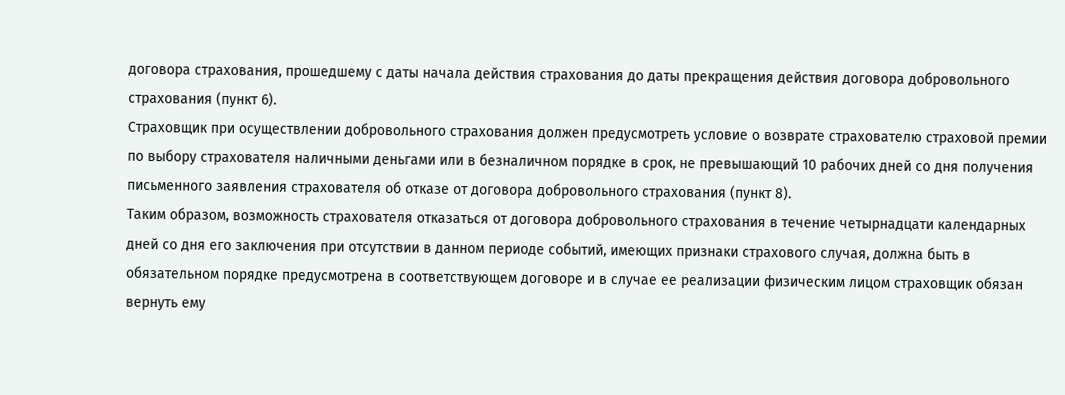договора страхования, прошедшему с даты начала действия страхования до даты прекращения действия договора добровольного страхования (пункт 6).
Страховщик при осуществлении добровольного страхования должен предусмотреть условие о возврате страхователю страховой премии по выбору страхователя наличными деньгами или в безналичном порядке в срок, не превышающий 10 рабочих дней со дня получения письменного заявления страхователя об отказе от договора добровольного страхования (пункт 8).
Таким образом, возможность страхователя отказаться от договора добровольного страхования в течение четырнадцати календарных дней со дня его заключения при отсутствии в данном периоде событий, имеющих признаки страхового случая, должна быть в обязательном порядке предусмотрена в соответствующем договоре и в случае ее реализации физическим лицом страховщик обязан вернуть ему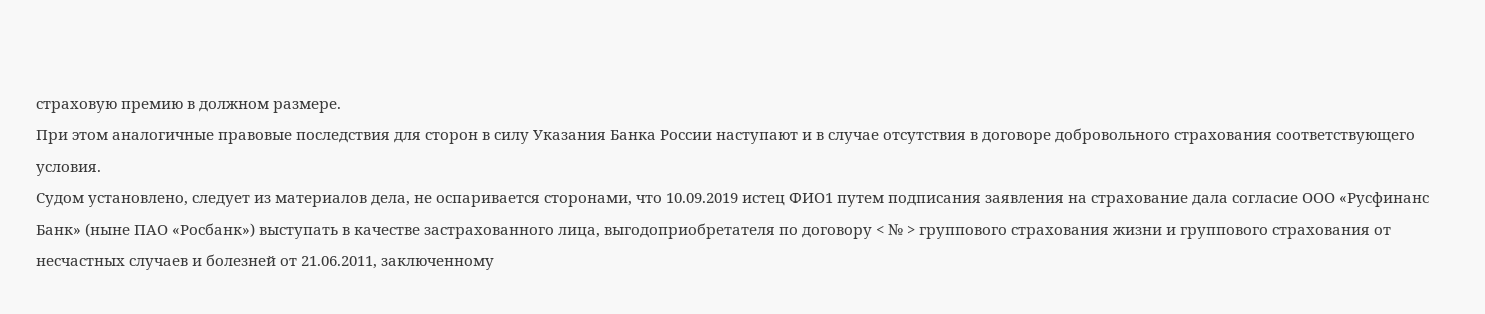страховую премию в должном размере.
При этом аналогичные правовые последствия для сторон в силу Указания Банка России наступают и в случае отсутствия в договоре добровольного страхования соответствующего условия.
Судом установлено, следует из материалов дела, не оспаривается сторонами, что 10.09.2019 истец ФИО1 путем подписания заявления на страхование дала согласие ООО «Русфинанс Банк» (ныне ПАО «Росбанк») выступать в качестве застрахованного лица, выгодоприобретателя по договору < № > группового страхования жизни и группового страхования от несчастных случаев и болезней от 21.06.2011, заключенному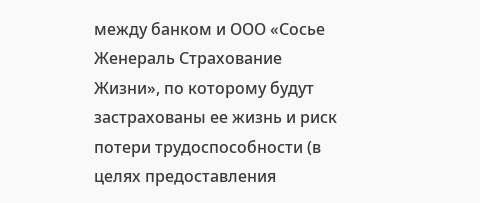между банком и ООО «Сосье Женераль Страхование Жизни», по которому будут застрахованы ее жизнь и риск потери трудоспособности (в целях предоставления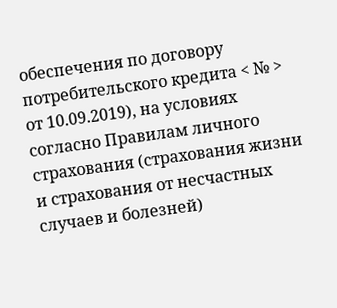обеспечения по договору потребительского кредита < № > от 10.09.2019), на условиях согласно Правилам личного страхования (страхования жизни и страхования от несчастных случаев и болезней)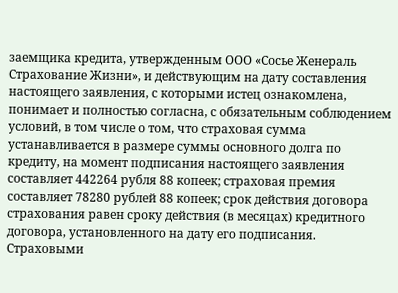заемщика кредита, утвержденным ООО «Сосье Женераль Страхование Жизни», и действующим на дату составления настоящего заявления, с которыми истец ознакомлена, понимает и полностью согласна, с обязательным соблюдением условий, в том числе о том, что страховая сумма устанавливается в размере суммы основного долга по кредиту, на момент подписания настоящего заявления составляет 442264 рубля 88 копеек; страховая премия составляет 78280 рублей 88 копеек; срок действия договора страхования равен сроку действия (в месяцах) кредитного договора, установленного на дату его подписания. Страховыми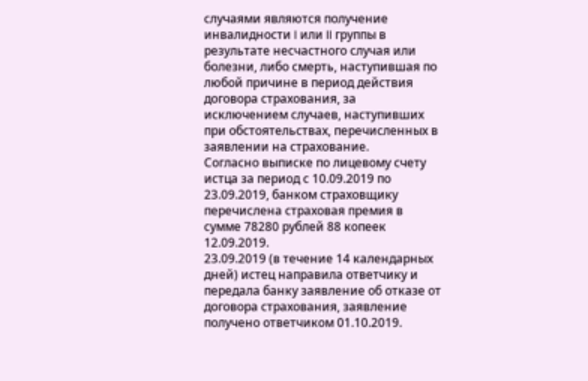случаями являются получение инвалидности I или II группы в результате несчастного случая или болезни, либо смерть, наступившая по любой причине в период действия договора страхования, за исключением случаев, наступивших при обстоятельствах, перечисленных в заявлении на страхование.
Согласно выписке по лицевому счету истца за период с 10.09.2019 по 23.09.2019, банком страховщику перечислена страховая премия в сумме 78280 рублей 88 копеек 12.09.2019.
23.09.2019 (в течение 14 календарных дней) истец направила ответчику и передала банку заявление об отказе от договора страхования, заявление получено ответчиком 01.10.2019.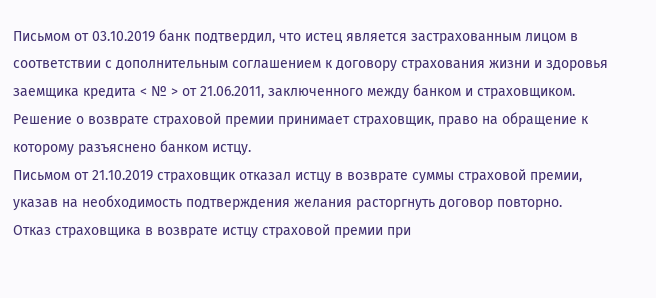Письмом от 03.10.2019 банк подтвердил, что истец является застрахованным лицом в соответствии с дополнительным соглашением к договору страхования жизни и здоровья заемщика кредита < № > от 21.06.2011, заключенного между банком и страховщиком. Решение о возврате страховой премии принимает страховщик, право на обращение к которому разъяснено банком истцу.
Письмом от 21.10.2019 страховщик отказал истцу в возврате суммы страховой премии, указав на необходимость подтверждения желания расторгнуть договор повторно.
Отказ страховщика в возврате истцу страховой премии при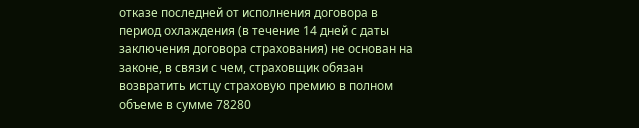отказе последней от исполнения договора в период охлаждения (в течение 14 дней с даты заключения договора страхования) не основан на законе, в связи с чем, страховщик обязан возвратить истцу страховую премию в полном объеме в сумме 78280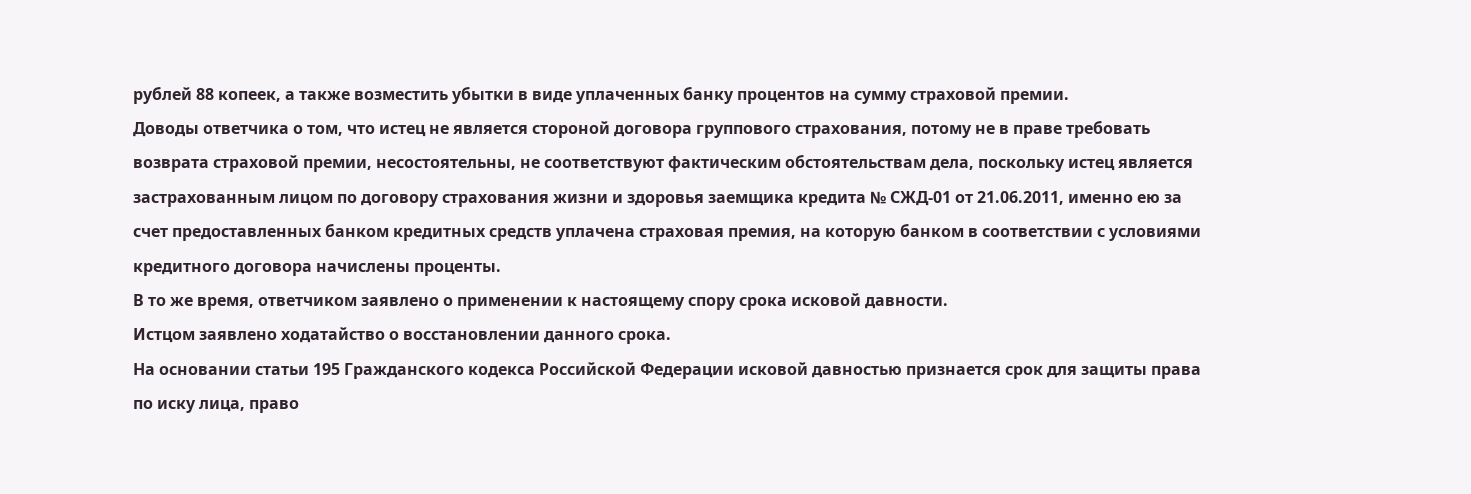рублей 88 копеек, а также возместить убытки в виде уплаченных банку процентов на сумму страховой премии.
Доводы ответчика о том, что истец не является стороной договора группового страхования, потому не в праве требовать возврата страховой премии, несостоятельны, не соответствуют фактическим обстоятельствам дела, поскольку истец является застрахованным лицом по договору страхования жизни и здоровья заемщика кредита № СЖД-01 от 21.06.2011, именно ею за счет предоставленных банком кредитных средств уплачена страховая премия, на которую банком в соответствии с условиями кредитного договора начислены проценты.
В то же время, ответчиком заявлено о применении к настоящему спору срока исковой давности.
Истцом заявлено ходатайство о восстановлении данного срока.
На основании статьи 195 Гражданского кодекса Российской Федерации исковой давностью признается срок для защиты права по иску лица, право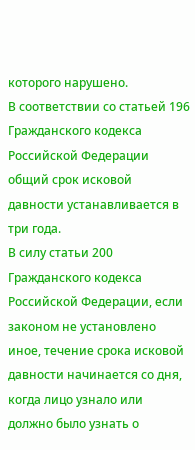которого нарушено.
В соответствии со статьей 196 Гражданского кодекса Российской Федерации общий срок исковой давности устанавливается в три года.
В силу статьи 200 Гражданского кодекса Российской Федерации, если законом не установлено иное, течение срока исковой давности начинается со дня, когда лицо узнало или должно было узнать о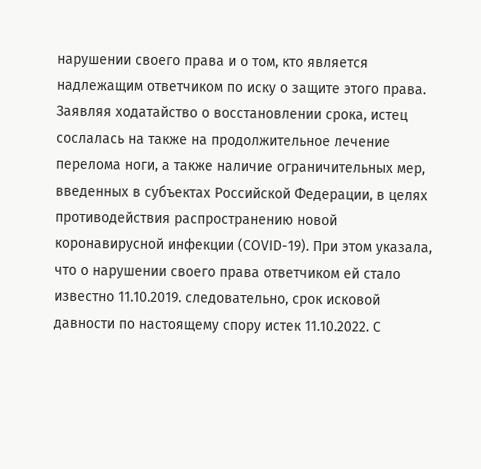нарушении своего права и о том, кто является надлежащим ответчиком по иску о защите этого права.
Заявляя ходатайство о восстановлении срока, истец сослалась на также на продолжительное лечение перелома ноги, а также наличие ограничительных мер, введенных в субъектах Российской Федерации, в целях противодействия распространению новой коронавирусной инфекции (COVID-19). При этом указала, что о нарушении своего права ответчиком ей стало известно 11.10.2019. следовательно, срок исковой давности по настоящему спору истек 11.10.2022. С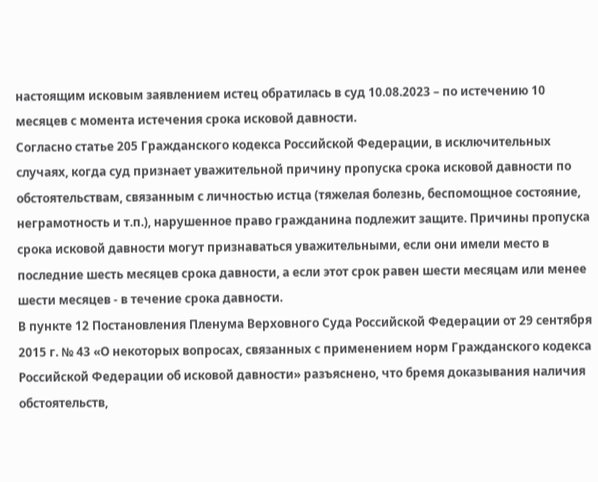настоящим исковым заявлением истец обратилась в суд 10.08.2023 – по истечению 10 месяцев с момента истечения срока исковой давности.
Согласно статье 205 Гражданского кодекса Российской Федерации, в исключительных случаях, когда суд признает уважительной причину пропуска срока исковой давности по обстоятельствам, связанным с личностью истца (тяжелая болезнь, беспомощное состояние, неграмотность и т.п.), нарушенное право гражданина подлежит защите. Причины пропуска срока исковой давности могут признаваться уважительными, если они имели место в последние шесть месяцев срока давности, а если этот срок равен шести месяцам или менее шести месяцев - в течение срока давности.
В пункте 12 Постановления Пленума Верховного Суда Российской Федерации от 29 сентября 2015 г. № 43 «О некоторых вопросах, связанных с применением норм Гражданского кодекса Российской Федерации об исковой давности» разъяснено, что бремя доказывания наличия обстоятельств,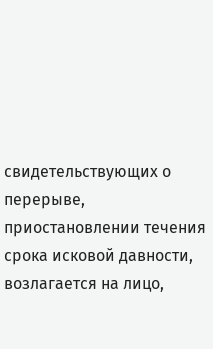свидетельствующих о перерыве, приостановлении течения срока исковой давности, возлагается на лицо,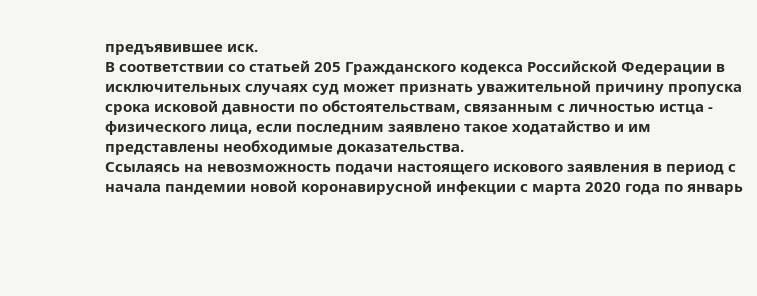предъявившее иск.
В соответствии со статьей 205 Гражданского кодекса Российской Федерации в исключительных случаях суд может признать уважительной причину пропуска срока исковой давности по обстоятельствам, связанным с личностью истца - физического лица, если последним заявлено такое ходатайство и им представлены необходимые доказательства.
Ссылаясь на невозможность подачи настоящего искового заявления в период с начала пандемии новой коронавирусной инфекции с марта 2020 года по январь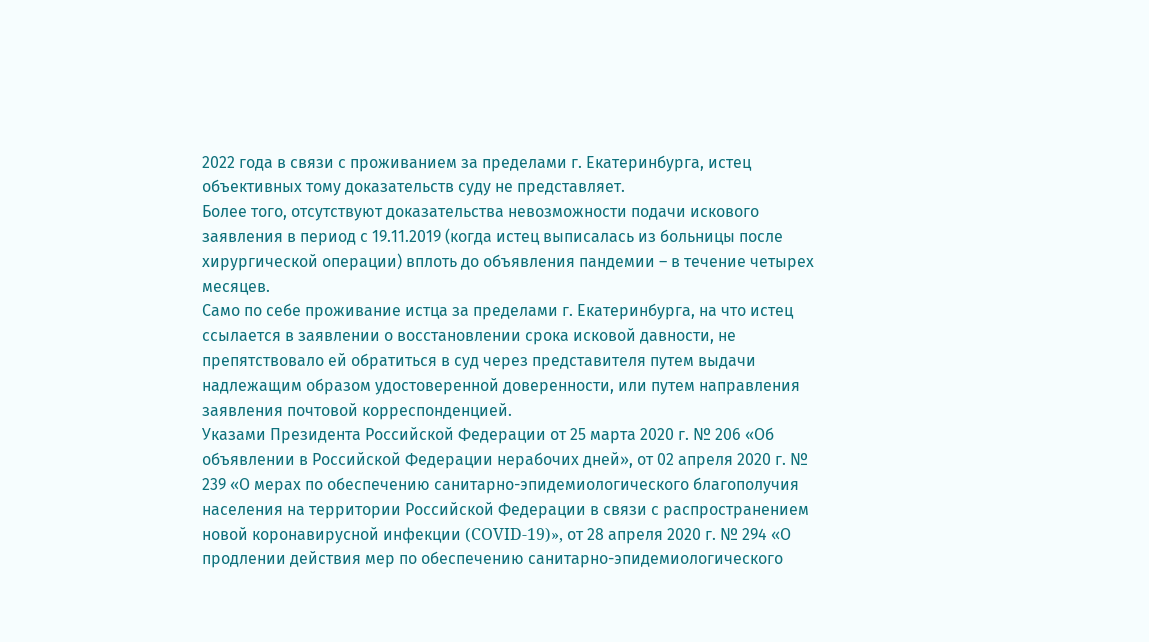2022 года в связи с проживанием за пределами г. Екатеринбурга, истец объективных тому доказательств суду не представляет.
Более того, отсутствуют доказательства невозможности подачи искового заявления в период с 19.11.2019 (когда истец выписалась из больницы после хирургической операции) вплоть до объявления пандемии – в течение четырех месяцев.
Само по себе проживание истца за пределами г. Екатеринбурга, на что истец ссылается в заявлении о восстановлении срока исковой давности, не препятствовало ей обратиться в суд через представителя путем выдачи надлежащим образом удостоверенной доверенности, или путем направления заявления почтовой корреспонденцией.
Указами Президента Российской Федерации от 25 марта 2020 г. № 206 «Об объявлении в Российской Федерации нерабочих дней», от 02 апреля 2020 г. № 239 «О мерах по обеспечению санитарно-эпидемиологического благополучия населения на территории Российской Федерации в связи с распространением новой коронавирусной инфекции (COVID-19)», от 28 апреля 2020 г. № 294 «О продлении действия мер по обеспечению санитарно-эпидемиологического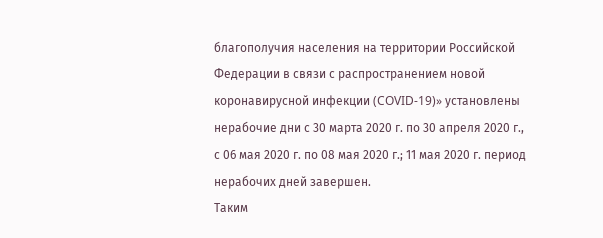благополучия населения на территории Российской Федерации в связи с распространением новой коронавирусной инфекции (COVID-19)» установлены нерабочие дни с 30 марта 2020 г. по 30 апреля 2020 г., с 06 мая 2020 г. по 08 мая 2020 г.; 11 мая 2020 г. период нерабочих дней завершен.
Таким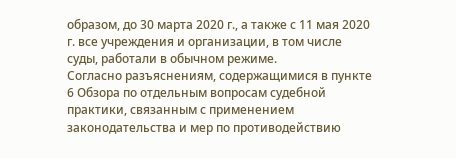образом, до 30 марта 2020 г., а также с 11 мая 2020 г. все учреждения и организации, в том числе суды, работали в обычном режиме.
Согласно разъяснениям, содержащимися в пункте 6 Обзора по отдельным вопросам судебной практики, связанным с применением законодательства и мер по противодействию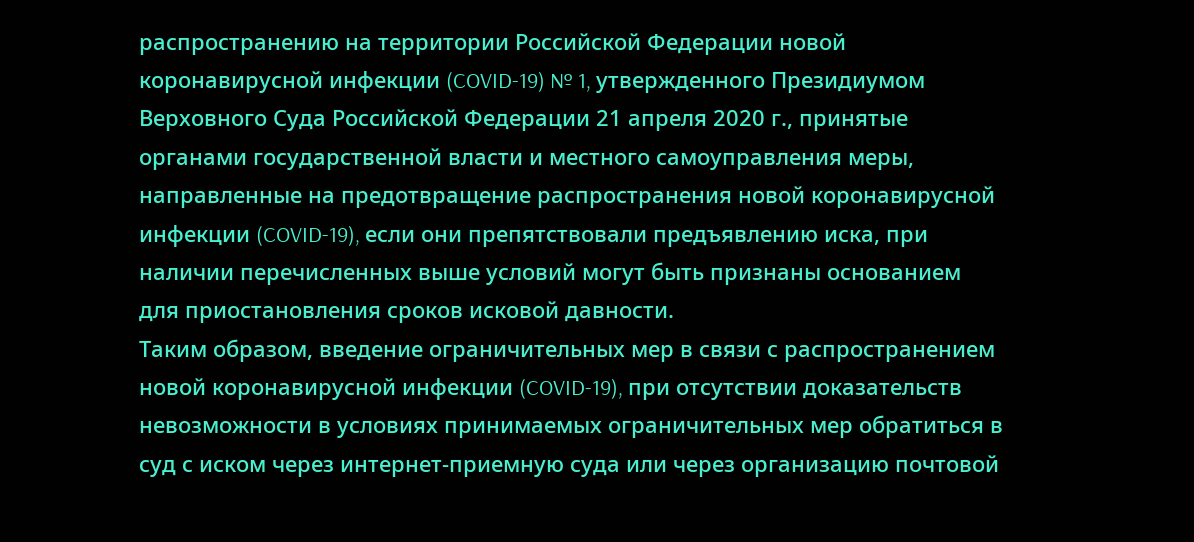распространению на территории Российской Федерации новой коронавирусной инфекции (COVID-19) № 1, утвержденного Президиумом Верховного Суда Российской Федерации 21 апреля 2020 г., принятые органами государственной власти и местного самоуправления меры, направленные на предотвращение распространения новой коронавирусной инфекции (COVID-19), если они препятствовали предъявлению иска, при наличии перечисленных выше условий могут быть признаны основанием для приостановления сроков исковой давности.
Таким образом, введение ограничительных мер в связи с распространением новой коронавирусной инфекции (COVID-19), при отсутствии доказательств невозможности в условиях принимаемых ограничительных мер обратиться в суд с иском через интернет-приемную суда или через организацию почтовой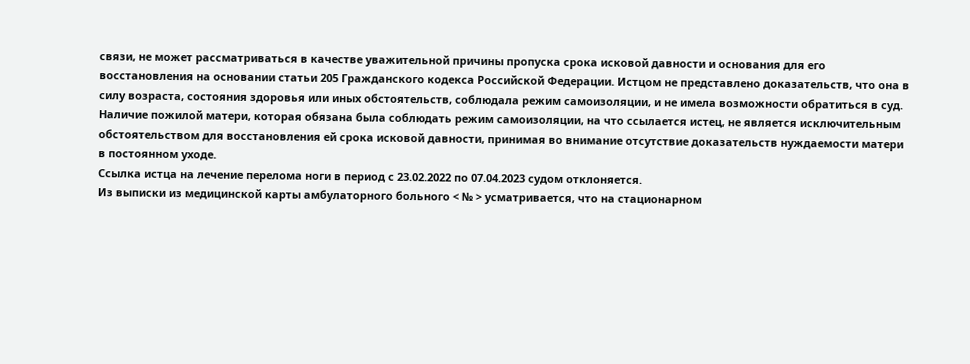связи, не может рассматриваться в качестве уважительной причины пропуска срока исковой давности и основания для его восстановления на основании статьи 205 Гражданского кодекса Российской Федерации. Истцом не представлено доказательств, что она в силу возраста, состояния здоровья или иных обстоятельств, соблюдала режим самоизоляции, и не имела возможности обратиться в суд. Наличие пожилой матери, которая обязана была соблюдать режим самоизоляции, на что ссылается истец, не является исключительным обстоятельством для восстановления ей срока исковой давности, принимая во внимание отсутствие доказательств нуждаемости матери в постоянном уходе.
Ссылка истца на лечение перелома ноги в период с 23.02.2022 по 07.04.2023 судом отклоняется.
Из выписки из медицинской карты амбулаторного больного < № > усматривается, что на стационарном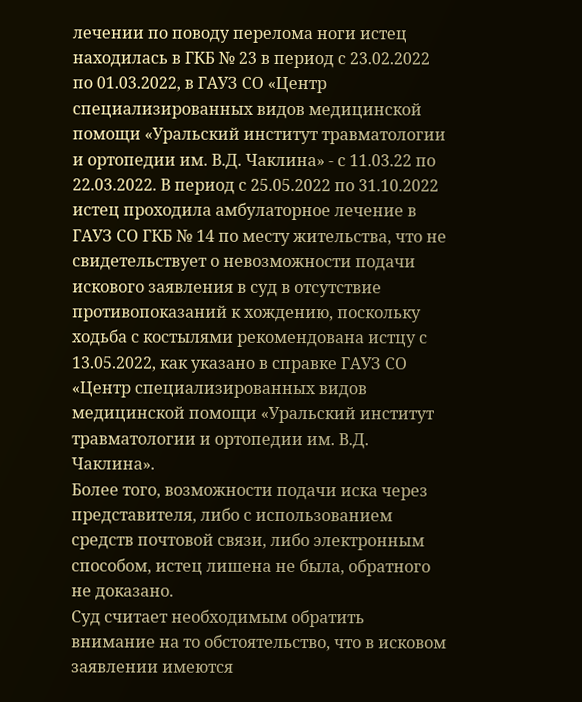лечении по поводу перелома ноги истец находилась в ГКБ № 23 в период с 23.02.2022 по 01.03.2022, в ГАУЗ СО «Центр специализированных видов медицинской помощи «Уральский институт травматологии и ортопедии им. В.Д. Чаклина» - с 11.03.22 по 22.03.2022. В период с 25.05.2022 по 31.10.2022 истец проходила амбулаторное лечение в ГАУЗ СО ГКБ № 14 по месту жительства, что не свидетельствует о невозможности подачи искового заявления в суд в отсутствие противопоказаний к хождению, поскольку ходьба с костылями рекомендована истцу с 13.05.2022, как указано в справке ГАУЗ СО «Центр специализированных видов медицинской помощи «Уральский институт травматологии и ортопедии им. В.Д. Чаклина».
Более того, возможности подачи иска через представителя, либо с использованием средств почтовой связи, либо электронным способом, истец лишена не была, обратного не доказано.
Суд считает необходимым обратить внимание на то обстоятельство, что в исковом заявлении имеются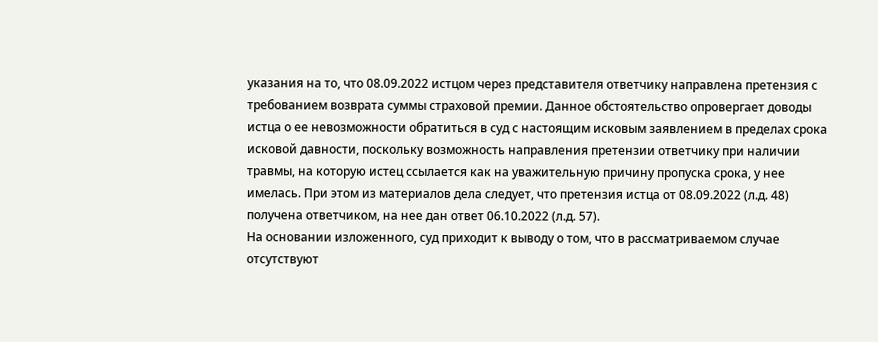указания на то, что 08.09.2022 истцом через представителя ответчику направлена претензия с требованием возврата суммы страховой премии. Данное обстоятельство опровергает доводы истца о ее невозможности обратиться в суд с настоящим исковым заявлением в пределах срока исковой давности, поскольку возможность направления претензии ответчику при наличии травмы, на которую истец ссылается как на уважительную причину пропуска срока, у нее имелась. При этом из материалов дела следует, что претензия истца от 08.09.2022 (л.д. 48) получена ответчиком, на нее дан ответ 06.10.2022 (л.д. 57).
На основании изложенного, суд приходит к выводу о том, что в рассматриваемом случае отсутствуют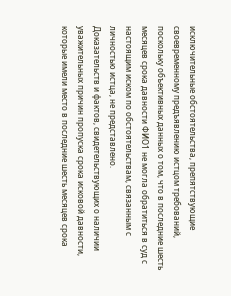исключительные обстоятельства, препятствующие своевременному предъявлению истцом требований, поскольку объективных данных о том, что в последние шесть месяцев срока давности ФИО1 не могла обратиться в суд с настоящим иском по обстоятельствам, связанным с личностью истца, не представлено.
Доказательств и фактов, свидетельствующих о наличии уважительных причин пропуска срока исковой давности, которые имели место в последние шесть месяцев срока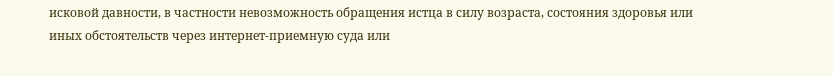исковой давности, в частности невозможность обращения истца в силу возраста, состояния здоровья или иных обстоятельств через интернет-приемную суда или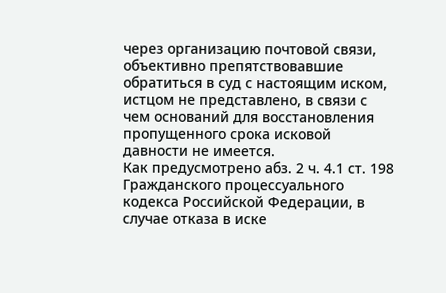через организацию почтовой связи, объективно препятствовавшие обратиться в суд с настоящим иском, истцом не представлено, в связи с чем оснований для восстановления пропущенного срока исковой давности не имеется.
Как предусмотрено абз. 2 ч. 4.1 ст. 198 Гражданского процессуального кодекса Российской Федерации, в случае отказа в иске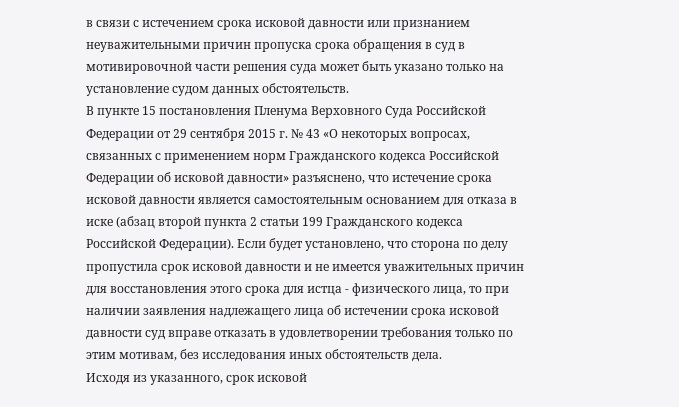в связи с истечением срока исковой давности или признанием неуважительными причин пропуска срока обращения в суд в мотивировочной части решения суда может быть указано только на установление судом данных обстоятельств.
В пункте 15 постановления Пленума Верховного Суда Российской Федерации от 29 сентября 2015 г. № 43 «О некоторых вопросах, связанных с применением норм Гражданского кодекса Российской Федерации об исковой давности» разъяснено, что истечение срока исковой давности является самостоятельным основанием для отказа в иске (абзац второй пункта 2 статьи 199 Гражданского кодекса Российской Федерации). Если будет установлено, что сторона по делу пропустила срок исковой давности и не имеется уважительных причин для восстановления этого срока для истца - физического лица, то при наличии заявления надлежащего лица об истечении срока исковой давности суд вправе отказать в удовлетворении требования только по этим мотивам, без исследования иных обстоятельств дела.
Исходя из указанного, срок исковой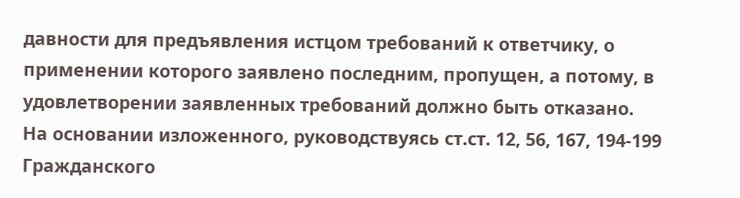давности для предъявления истцом требований к ответчику, о применении которого заявлено последним, пропущен, а потому, в удовлетворении заявленных требований должно быть отказано.
На основании изложенного, руководствуясь ст.ст. 12, 56, 167, 194-199 Гражданского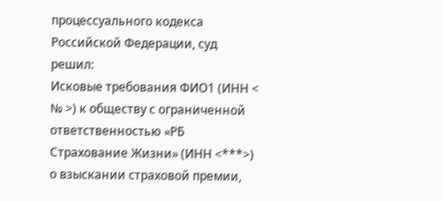процессуального кодекса Российской Федерации, суд
решил:
Исковые требования ФИО1 (ИНН < № >) к обществу с ограниченной ответственностью «РБ Страхование Жизни» (ИНН <***>) о взыскании страховой премии,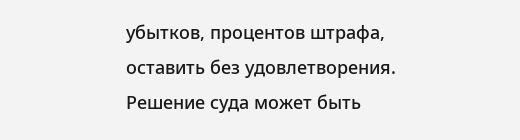убытков, процентов штрафа, оставить без удовлетворения.
Решение суда может быть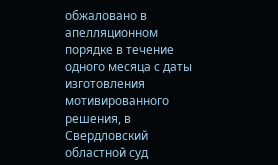обжаловано в апелляционном порядке в течение одного месяца с даты изготовления мотивированного решения, в Свердловский областной суд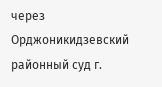через Орджоникидзевский районный суд г.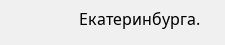Екатеринбурга.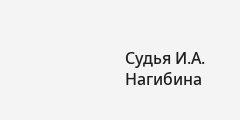Судья И.А. Нагибина